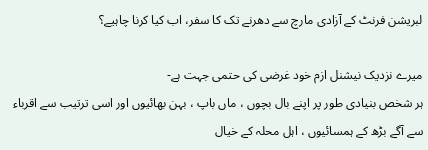لبریشن فرنٹ کے آزادی مارچ سے دھرنے تک کا سفر، اب کیا کرنا چاہیے؟

میرے نزدیک نیشنل ازم خود غرضی کی حتمی جہت ہے-
ہر شخص بنیادی طور پر اپنے بال بچوں ، ماں باپ ، بہن بھائیوں اور اسی ترتیب سے اقرباء سے آگے بڑھ کے ہمسائیوں ، اہل محلہ کے خیال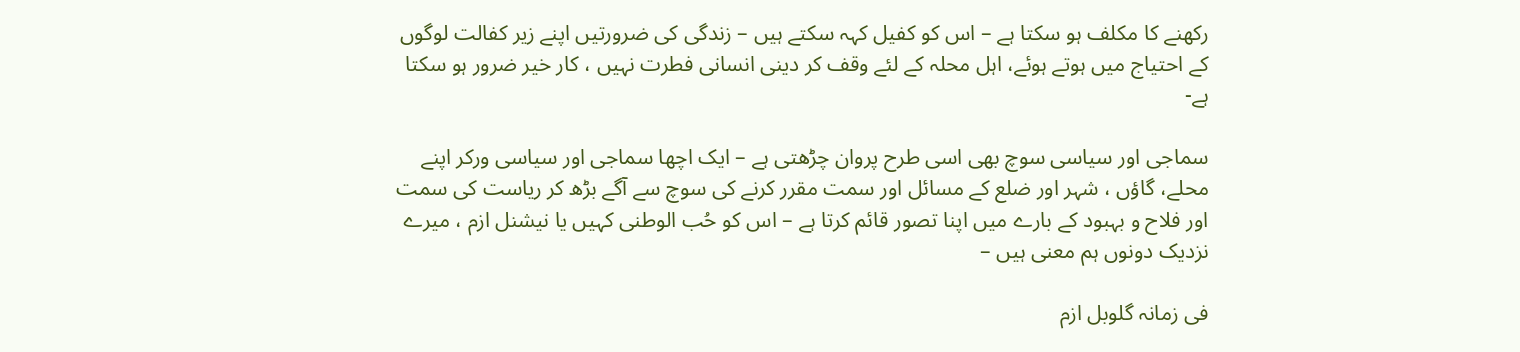رکھنے کا مکلف ہو سکتا ہے – اس کو کفیل کہہ سکتے ہیں – زندگی کی ضرورتیں اپنے زیر کفالت لوگوں کے احتیاج میں ہوتے ہوئے، اہل محلہ کے لئے وقف کر دینی انسانی فطرت نہیں ، کار خیر ضرور ہو سکتا ہے-

سماجی اور سیاسی سوچ بھی اسی طرح پروان چڑھتی ہے – ایک اچھا سماجی اور سیاسی ورکر اپنے محلے، گاؤں ، شہر اور ضلع کے مسائل اور سمت مقرر کرنے کی سوچ سے آگے بڑھ کر ریاست کی سمت اور فلاح و بہبود کے بارے میں اپنا تصور قائم کرتا ہے – اس کو حُب الوطنی کہیں یا نیشنل ازم ، میرے نزدیک دونوں ہم معنی ہیں –

فی زمانہ گلوبل ازم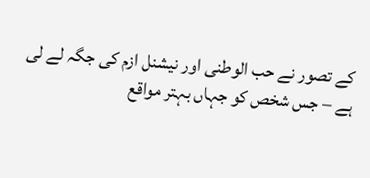کے تصور نے حب الوطنی اور نیشنل ازم کی جگہ لے لی ہے – جس شخص کو جہاں بہتر مواقع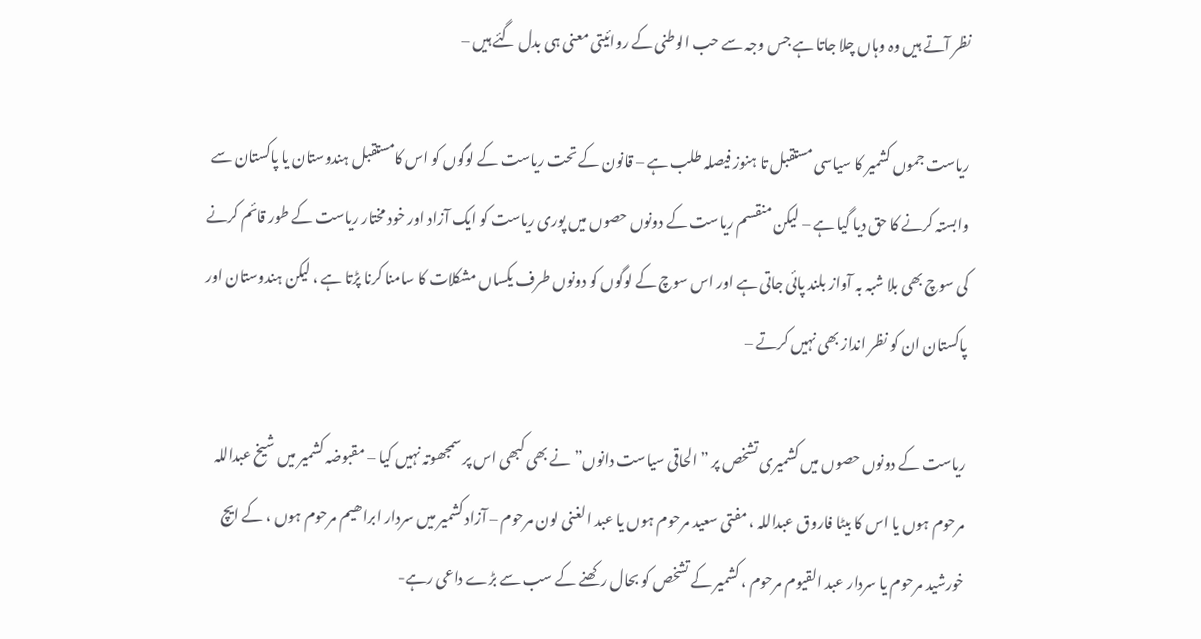نظر آتے ہیں وہ وہاں چلا جاتا ہے جس وجہ سے حب الوطنی کے روائیتی معنی ہی بدل گئے ہیں –

ریاست جموں کشمیر کا سیاسی مستقبل تا ہنوز فیصلہ طلب ہے – قانون کے تحت ریاست کے لوگوں کو اس کامستقبل ہندوستان یا پاکستان سے وابستہ کرنے کا حق دیا گیا ہے – لیکن منقسم ریاست کے دونوں حصوں میں پوری ریاست کو ایک آزاد اور خود مختار ریاست کے طور قائم کرنے کی سوچ بھی بلا شبہ بہ آواز بلند پائی جاتی ہے اور اس سوچ کے لوگوں کو دونوں طرف یکساں مشکلات کا سامنا کرنا پڑتا ہے ، لیکن ہندوستان اور پاکستان ان کو نظر انداز بھی نہیں کرتے –

ریاست کے دونوں حصوں میں کشمیری تشخص پر ”الحاقی سیاست دانوں” نے بھی کبھی اس پر سمجھوتہ نہیں کیا – مقبوضہ کشمیر میں شیخ عبداللہ مرحوم ہوں یا اس کا بیٹا فاروق عبداللہ ، مفتی سعید مرحوم ہوں یا عبد الغنی لون مرحوم – آزاد کشمیر میں سردار ابراھیم مرحوم ہوں ، کے ایچ خورشید مرحوم یا سردار عبد القیوم مرحوم ، کشمیر کے تشخص کو بحال رکھنے کے سب سے بڑے داعی رہے-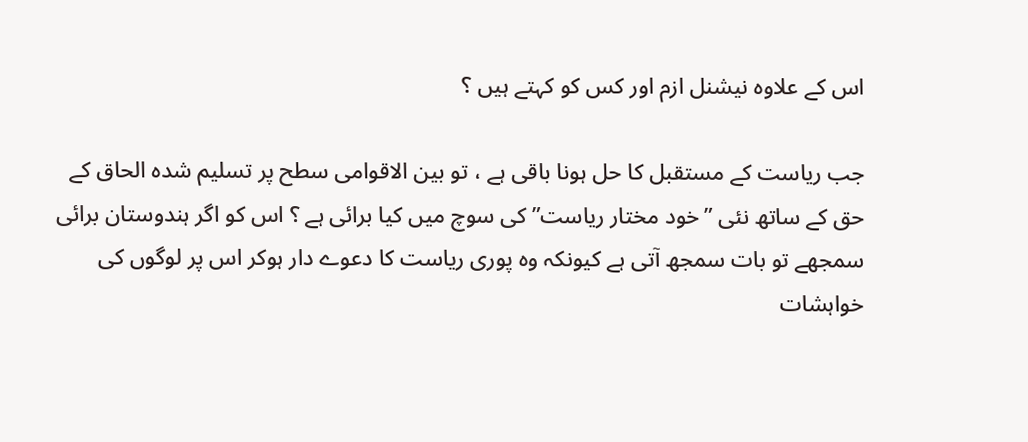اس کے علاوہ نیشنل ازم اور کس کو کہتے ہیں ؟

جب ریاست کے مستقبل کا حل ہونا باقی ہے ، تو بین الاقوامی سطح پر تسلیم شدہ الحاق کے حق کے ساتھ نئی ”خود مختار ریاست” کی سوچ میں کیا برائی ہے ؟ اس کو اگر ہندوستان برائی سمجھے تو بات سمجھ آتی ہے کیونکہ وہ پوری ریاست کا دعوے دار ہوکر اس پر لوگوں کی خواہشات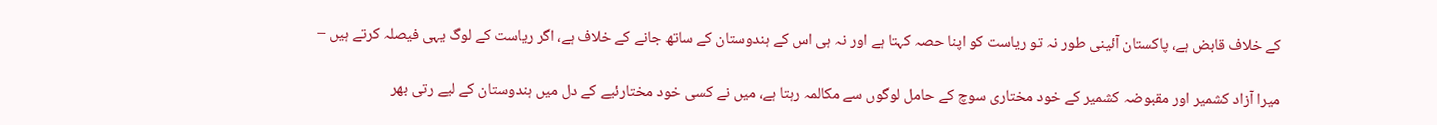کے خلاف قابض ہے، پاکستان آئینی طور نہ تو ریاست کو اپنا حصہ کہتا ہے اور نہ ہی اس کے ہندوستان کے ساتھ جانے کے خلاف ہے، اگر ریاست کے لوگ یہی فیصلہ کرتے ہیں –

میرا آزاد کشمیر اور مقبوضہ کشمیر کے خود مختاری سوچ کے حامل لوگوں سے مکالمہ رہتا ہے، میں نے کسی خود مختارئیے کے دل میں ہندوستان کے لیے رتی بھر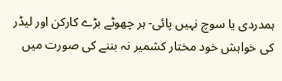ہمدردی یا سوچ نہیں پائی- ہر چھوٹے بڑے کارکن اور لیڈر کی خواہش خود مختار کشمیر نہ بننے کی صورت میں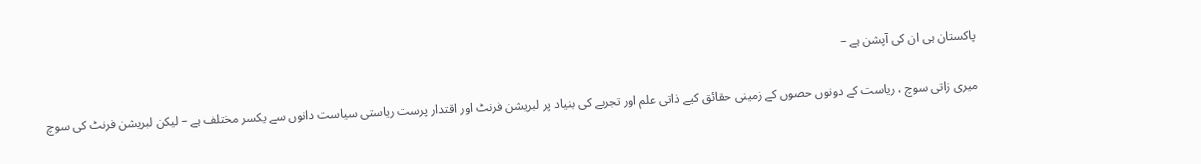پاکستان ہی ان کی آپشن ہے –

میری زاتی سوچ ، ریاست کے دونوں حصوں کے زمینی حقائق کیے ذاتی علم اور تجربے کی بنیاد پر لبریشن فرنٹ اور اقتدار پرست ریاستی سیاست دانوں سے یکسر مختلف ہے – لیکن لبریشن فرنٹ کی سوچ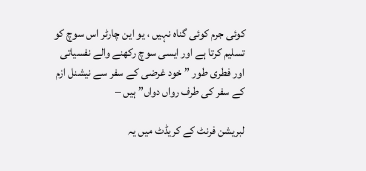کوئی جرم کوئی گناہ نہیں ، یو این چارٹر اس سوچ کو تسلیم کرتا ہے اور ایسی سوچ رکھنے والے نفسیاتی اور فطری طور ” خود غرضی کے سفر سے نیشنل ازم کے سفر کی طرف رواں دواں” ہیں –

لبریشن فرنٹ کے کریڈٹ میں یہ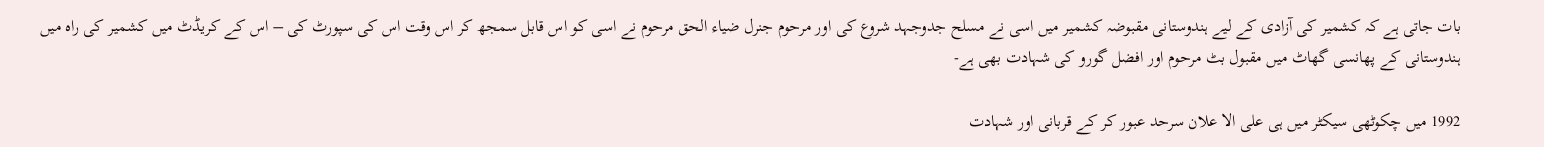بات جاتی ہے کہ کشمیر کی آزادی کے لیے ہندوستانی مقبوضہ کشمیر میں اسی نے مسلح جدوجہد شروع کی اور مرحوم جنرل ضیاء الحق مرحوم نے اسی کو اس قابل سمجھ کر اس وقت اس کی سپورٹ کی – اس کے کریڈٹ میں کشمیر کی راہ میں ہندوستانی کے پھانسی گھاٹ میں مقبول بٹ مرحوم اور افضل گورو کی شہادت بھی ہے-

1992 میں چکوٹھی سیکٹر میں ہی علی الا علان سرحد عبور کر کے قربانی اور شہادت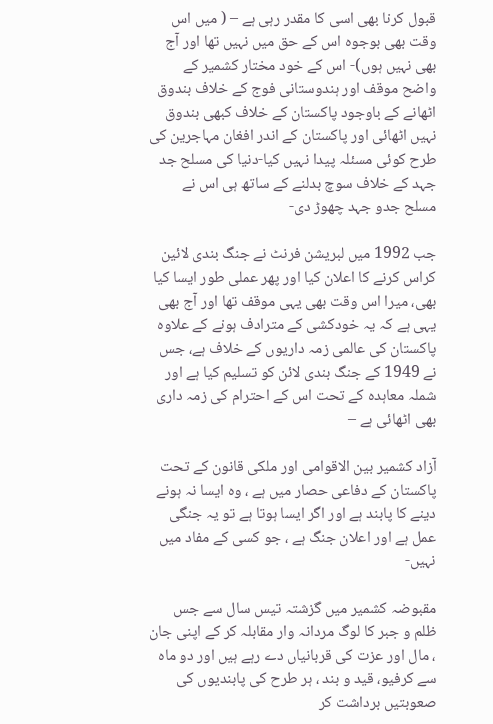قبول کرنا بھی اسی کا مقدر رہی ہے – ( میں اس وقت بھی بوجوہ اس کے حق میں نہیں تھا اور آج بھی نہیں ہوں)- اس کے خود مختار کشمیر کے واضح موقف اور ہندوستانی فوج کے خلاف بندوق اٹھانے کے باوجود پاکستان کے خلاف کبھی بندوق نہیں اٹھائی اور پاکستان کے اندر افغان مہاجرین کی طرح کوئی مسئلہ پیدا نہیں کیا-دنیا کی مسلح جد جہد کے خلاف سوچ بدلنے کے ساتھ ہی اس نے مسلح جدو جہد چھوڑ دی-

جب 1992 میں لبریشن فرنٹ نے جنگ بندی لائین کراس کرنے کا اعلان کیا اور پھر عملی طور ایسا کیا بھی، میرا اس وقت بھی یہی موقف تھا اور آج بھی یہی ہے کہ یہ خودکشی کے مترادف ہونے کے علاوہ پاکستان کی عالمی زمہ داریوں کے خلاف ہے، جس نے 1949 کے جنگ بندی لائن کو تسلیم کیا ہے اور شملہ معاہدہ کے تحت اس کے احترام کی زمہ داری بھی اٹھائی ہے –

آزاد کشمیر بین الاقوامی اور ملکی قانون کے تحت پاکستان کے دفاعی حصار میں ہے ، وہ ایسا نہ ہونے دینے کا پابند ہے اور اگر ایسا ہوتا ہے تو یہ جنگی عمل ہے اور اعلان جنگ ہے ، جو کسی کے مفاد میں نہیں-

مقبوضہ کشمیر میں گزشتہ تیس سال سے جس ظلم و جبر کا لوگ مردانہ وار مقابلہ کر کے اپنی جان ، مال اور عزت کی قربانیاں دے رہے ہیں اور دو ماہ سے کرفیو، قید و بند ، ہر طرح کی پابندیوں کی صعوبتیں برداشت کر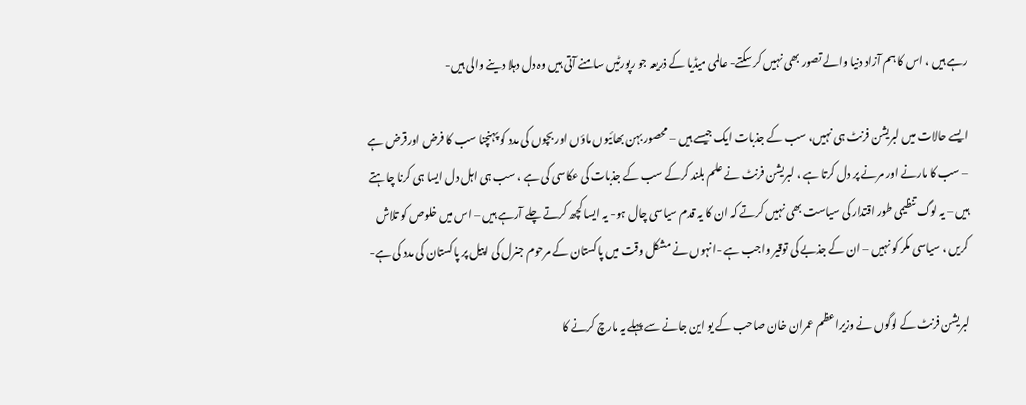رہے ہیں ، اس کا ہم آزاد دنیا والے تصور بھی نہیں کر سکتے- عالمی میڈیا کے ذریعہ جو رپورٹیں سامنے آتی ہیں وہ دل دہلا دینے والی ہیں-

ایسے حالات میں لبریشن فرنٹ ہی نہیں، سب کے جذبات ایک جیسے ہیں – محصور بہن بھائیوں ماؤں اور بچوں کی مدد کو پہنچنا سب کا فرض اورقرض ہے – سب کا مارنے اور مرنے پر دل کرتا ہے ، لبریشن فرنٹ نے علم بلند کرکے سب کے جذبات کی عکاسی کی ہے ، سب ہی اہل دل ایسا ہی کرنا چاہتے ہیں – یہ لوگ تنظیمی طور اقتدار کی سیاست بھی نہیں کرتے کہ ان کا یہ قدم سیاسی چال ہو- یہ ایسا کچھ کرتے چلے آرہے ہیں – اس میں خلوص کو تلاش کریں ، سیاسی مکر کو نہیں – ان کے جذبے کی توقیر واجب ہے -انہوں نے مشکل وقت میں پاکستان کے مرحوم جنرل کی اپیل پر پاکستان کی مدد کی ہے-

لبریشن فرنٹ کے لوگوں نے وزیراعظم عمران خان صاحب کے یو این جانے سے پہلے یہ مارچ کرنے کا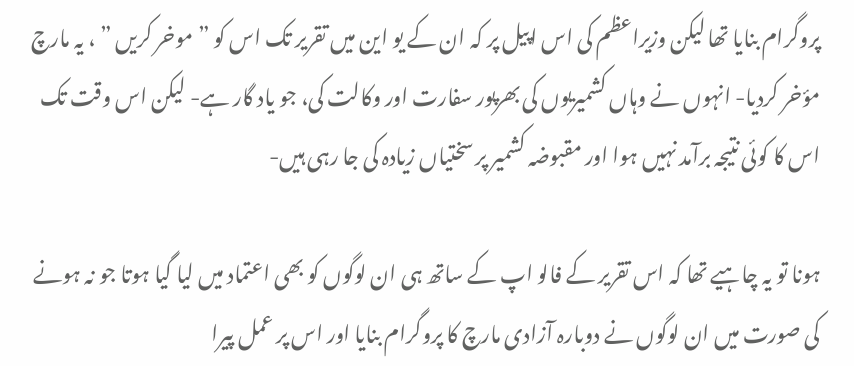پروگرام بنایا تھا لیکن وزیراعظم کی اس اپیل پر کہ ان کے یو این میں تقریر تک اس کو ”موخر کریں ” ، یہ مارچ مؤخر کردیا- انہوں نے وہاں کشمیریوں کی بھرپور سفارت اور وکالت کی، جو یاد گار ہے- لیکن اس وقت تک اس کا کوئی نتیجہ برآمد نہیں ہوا اور مقبوضہ کشمیر پر سختیاں زیادہ کی جا رہی ہیں-

ہونا تو یہ چاہیے تھا کہ اس تقریر کے فالو اپ کے ساتھ ہی ان لوگوں کو بھی اعتماد میں لیا گیا ہوتا جو نہ ہونے کی صورت میں ان لوگوں نے دوبارہ آزادی مارچ کا پروگرام بنایا اور اس پر عمل پیرا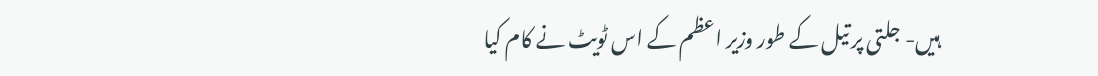ہیں- جلتی پر تیل کے طور وزیر اعظم کے اس ٹویٹ نے کام کیا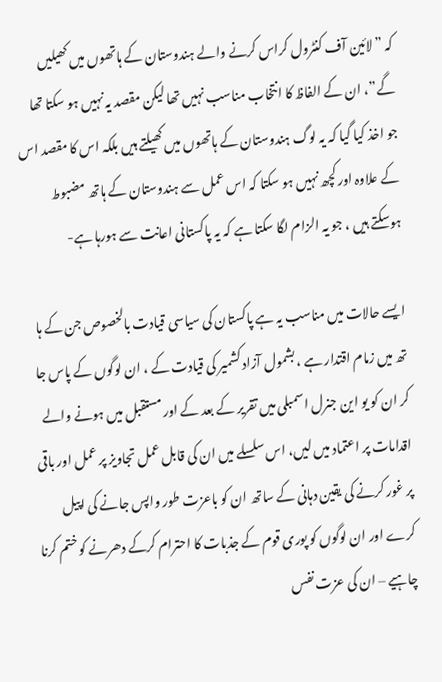کہ ”لائین آف کنٹرول کراس کرنے والے ہندوستان کے ہاتھوں میں کھیلیں گے”، ان کے الفاظ کا انتخاب مناسب نہیں تھا لیکن مقصد یہ نہیں ہو سکتا تھا جو اخذ کیا گیا کہ یہ لوگ ہندوستان کے ہاتھوں میں کھیلتے ہیں بلکہ اس کا مقصد اس کے علاوہ اور کچھ نہیں ہو سکتا کہ اس عمل سے ہندوستان کے ہاتھ مضبوط ہوسکتے ہیں ، جو یہ الزام لگا سکتا ہے کہ یہ پاکستانی اعانت سے ہورہا ہے-

ایسے حالات میں مناسب یہ ہے پاکستان کی سیاسی قیادت بالخصوص جن کے ہا تھ میں زمام اقتدار ہے ، بشمول آزاد کشمیر کی قیادت کے ، ان لوگوں کے پاس جا کر ان کو یو این جنرل اسمبلی میں تقریر کے بعد کے اور مستقبل میں ہونے والے اقدامات پر اعتماد میں لیں، اس سلسلے میں ان کی قابل عمل تجاویز پر عمل اور باقی پر غور کرنے کی یقین دہانی کے ساتھ ان کو باعزت طور واپس جانے کی اپیل کرے اور ان لوگوں کو پوری قوم کے جذبات کا احترام کرکے دھرنے کو ختم کرنا چاہیے – ان کی عزت نفس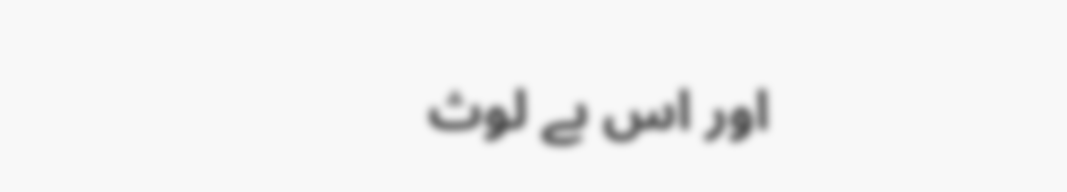اور اس بے لوث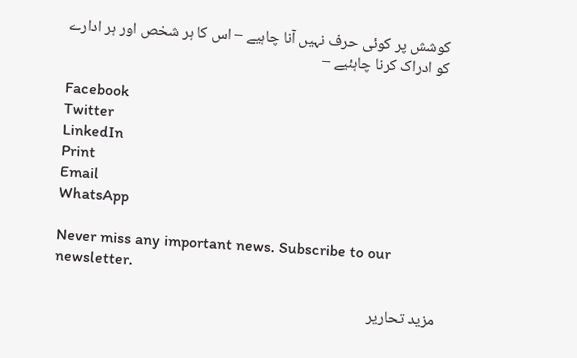کوشش پر کوئی حرف نہیں آنا چاہیے – اس کا ہر شخص اور ہر ادارے کو ادراک کرنا چاہئیے –

Facebook
Twitter
LinkedIn
Print
Email
WhatsApp

Never miss any important news. Subscribe to our newsletter.

مزید تحاریر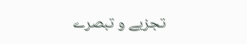تجزیے و تبصرے